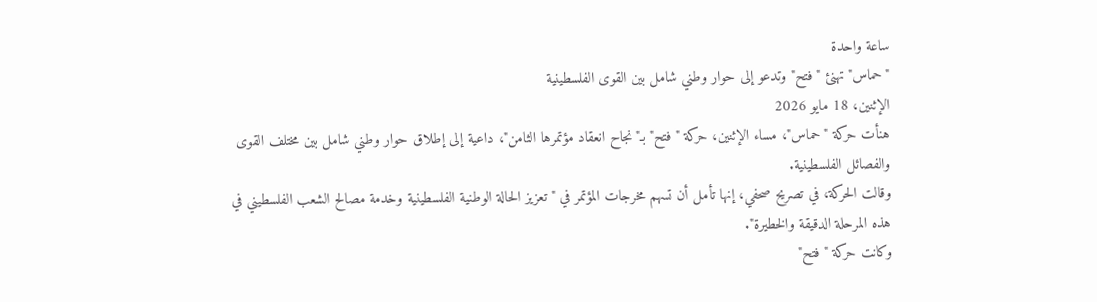ساعة واحدة
"حماس" تهنئ "فتح" وتدعو إلى حوار وطني شامل بين القوى الفلسطينية
الإثنين، 18 مايو 2026
هنأت حركة "حماس"، مساء الإثنين، حركة "فتح" بـ"نجاح انعقاد مؤتمرها الثامن"، داعية إلى إطلاق حوار وطني شامل بين مختلف القوى والفصائل الفلسطينية.
وقالت الحركة، في تصريح صحفي، إنها تأمل أن تسهم مخرجات المؤتمر في "تعزيز الحالة الوطنية الفلسطينية وخدمة مصالح الشعب الفلسطيني في هذه المرحلة الدقيقة والخطيرة".
وكانت حركة "فتح"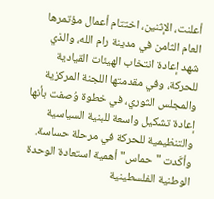أعلنت، الإثنين، اختتام أعمال مؤتمرها العام الثامن في مدينة رام الله، والذي شهد إعادة انتخاب الهيئات القيادية للحركة، وفي مقدمتها اللجنة المركزية والمجلس الثوري، في خطوة وُصفت بأنها إعادة تشكيل واسعة للبنية السياسية والتنظيمية للحركة في مرحلة حساسة.
وأكّدت "حماس" أهمية استعادة الوحدة الوطنية الفلسطينية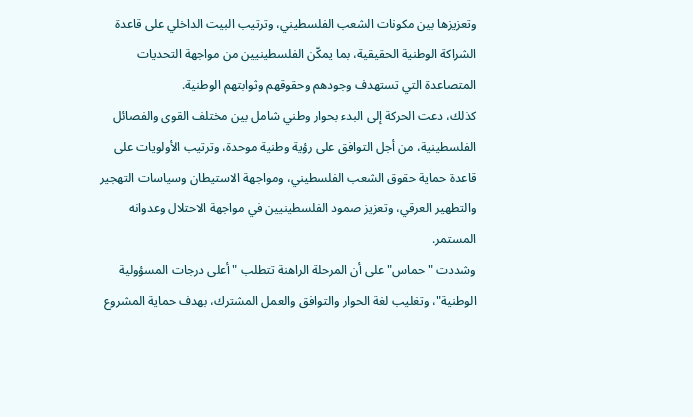وتعزيزها بين مكونات الشعب الفلسطيني، وترتيب البيت الداخلي على قاعدة الشراكة الوطنية الحقيقية، بما يمكّن الفلسطينيين من مواجهة التحديات المتصاعدة التي تستهدف وجودهم وحقوقهم وثوابتهم الوطنية.
كذلك، دعت الحركة إلى البدء بحوار وطني شامل بين مختلف القوى والفصائل الفلسطينية، من أجل التوافق على رؤية وطنية موحدة، وترتيب الأولويات على قاعدة حماية حقوق الشعب الفلسطيني، ومواجهة الاستيطان وسياسات التهجير والتطهير العرقي، وتعزيز صمود الفلسطينيين في مواجهة الاحتلال وعدوانه المستمر.
وشددت "حماس" على أن المرحلة الراهنة تتطلب "أعلى درجات المسؤولية الوطنية"، وتغليب لغة الحوار والتوافق والعمل المشترك، بهدف حماية المشروع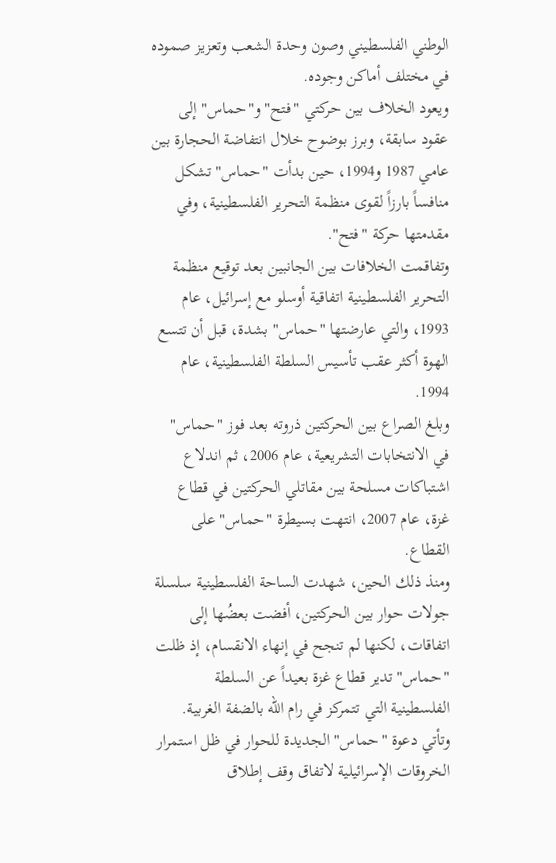الوطني الفلسطيني وصون وحدة الشعب وتعزيز صموده في مختلف أماكن وجوده.
ويعود الخلاف بين حركتي "فتح" و"حماس" إلى عقود سابقة، وبرز بوضوح خلال انتفاضة الحجارة بين عامي 1987 و1994، حين بدأت "حماس" تشكل منافساً بارزاً لقوى منظمة التحرير الفلسطينية، وفي مقدمتها حركة "فتح".
وتفاقمت الخلافات بين الجانبين بعد توقيع منظمة التحرير الفلسطينية اتفاقية أوسلو مع إسرائيل، عام 1993، والتي عارضتها "حماس" بشدة، قبل أن تتسع الهوة أكثر عقب تأسيس السلطة الفلسطينية، عام 1994.
وبلغ الصراع بين الحركتين ذروته بعد فوز "حماس" في الانتخابات التشريعية، عام 2006، ثم اندلاع اشتباكات مسلحة بين مقاتلي الحركتين في قطاع غزة، عام 2007، انتهت بسيطرة "حماس" على القطاع.
ومنذ ذلك الحين، شهدت الساحة الفلسطينية سلسلة جولات حوار بين الحركتين، أفضت بعضُها إلى اتفاقات، لكنها لم تنجح في إنهاء الانقسام، إذ ظلت "حماس" تدير قطاع غزة بعيداً عن السلطة الفلسطينية التي تتمركز في رام الله بالضفة الغربية.
وتأتي دعوة "حماس" الجديدة للحوار في ظل استمرار الخروقات الإسرائيلية لاتفاق وقف إطلاق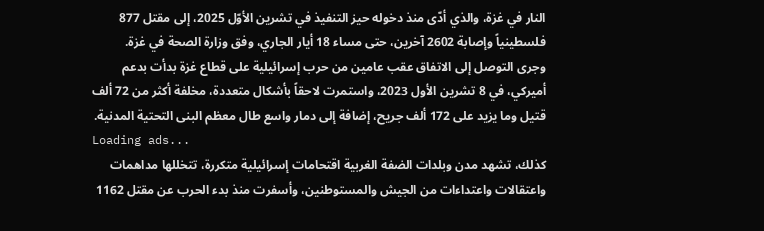النار في غزة، والذي أدّى منذ دخوله حيز التنفيذ في تشرين الأوّل 2025، إلى مقتل 877 فلسطينياً وإصابة 2602 آخرين، حتى مساء 18 أيار الجاري، وفق وزارة الصحة في غزة.
وجرى التوصل إلى الاتفاق عقب عامين من حرب إسرائيلية على قطاع غزة بدأت بدعم أميركي، في 8 تشرين الأول 2023، واستمرت لاحقاً بأشكال متعددة، مخلفة أكثر من 72 ألف قتيل وما يزيد على 172 ألف جريح، إضافة إلى دمار واسع طال معظم البنى التحتية المدنية.
Loading ads...
كذلك، تشهد مدن وبلدات الضفة الغربية اقتحامات إسرائيلية متكررة، تتخللها مداهمات واعتقالات واعتداءات من الجيش والمستوطنين، وأسفرت منذ بدء الحرب عن مقتل 1162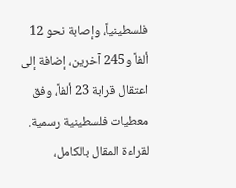فلسطينياً، وإصابة نحو 12 ألفاً و245 آخرين، إضافة إلى اعتقال قرابة 23 ألفاً، وفق معطيات فلسطينية رسمية.
لقراءة المقال بالكامل،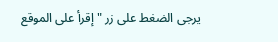يرجى الضغط على زر "إقرأ على الموقع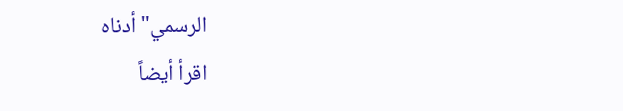الرسمي" أدناه
اقرأ أيضاً